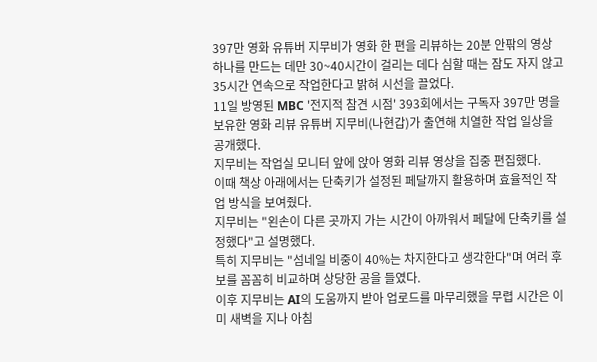397만 영화 유튜버 지무비가 영화 한 편을 리뷰하는 20분 안팎의 영상 하나를 만드는 데만 30~40시간이 걸리는 데다 심할 때는 잠도 자지 않고 35시간 연속으로 작업한다고 밝혀 시선을 끌었다.
11일 방영된 MBC '전지적 참견 시점' 393회에서는 구독자 397만 명을 보유한 영화 리뷰 유튜버 지무비(나현갑)가 출연해 치열한 작업 일상을 공개했다.
지무비는 작업실 모니터 앞에 앉아 영화 리뷰 영상을 집중 편집했다.
이때 책상 아래에서는 단축키가 설정된 페달까지 활용하며 효율적인 작업 방식을 보여줬다.
지무비는 "왼손이 다른 곳까지 가는 시간이 아까워서 페달에 단축키를 설정했다"고 설명했다.
특히 지무비는 "섬네일 비중이 40%는 차지한다고 생각한다"며 여러 후보를 꼼꼼히 비교하며 상당한 공을 들였다.
이후 지무비는 AI의 도움까지 받아 업로드를 마무리했을 무렵 시간은 이미 새벽을 지나 아침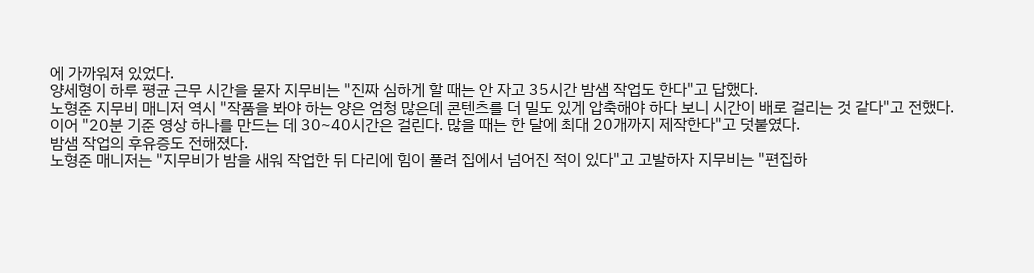에 가까워져 있었다.
양세형이 하루 평균 근무 시간을 묻자 지무비는 "진짜 심하게 할 때는 안 자고 35시간 밤샘 작업도 한다"고 답했다.
노형준 지무비 매니저 역시 "작품을 봐야 하는 양은 엄청 많은데 콘텐츠를 더 밀도 있게 압축해야 하다 보니 시간이 배로 걸리는 것 같다"고 전했다.
이어 "20분 기준 영상 하나를 만드는 데 30~40시간은 걸린다. 많을 때는 한 달에 최대 20개까지 제작한다"고 덧붙였다.
밤샘 작업의 후유증도 전해졌다.
노형준 매니저는 "지무비가 밤을 새워 작업한 뒤 다리에 힘이 풀려 집에서 넘어진 적이 있다"고 고발하자 지무비는 "편집하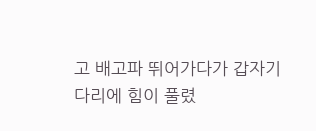고 배고파 뛰어가다가 갑자기 다리에 힘이 풀렸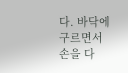다. 바닥에 구르면서 손을 다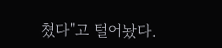쳤다"고 털어놨다.